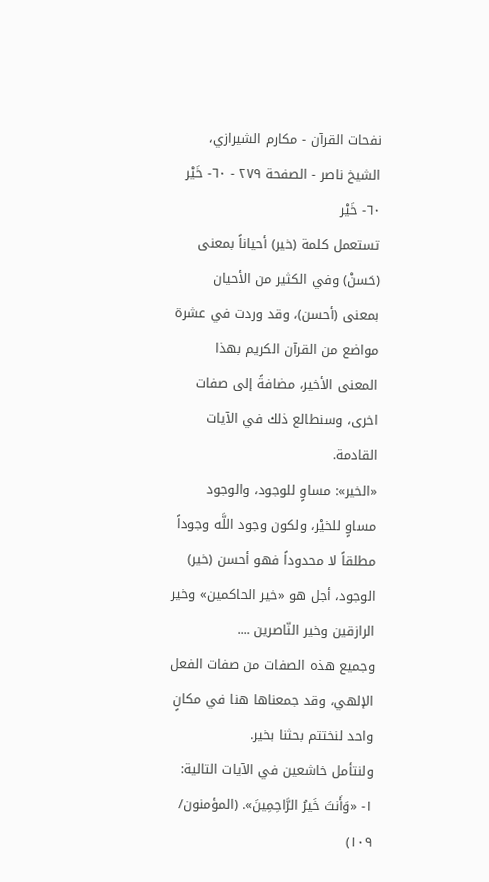نفحات القرآن - مكارم الشيرازي، الشيخ ناصر - الصفحة ٢٧٩ - ٦٠- خَيْر
٦٠- خَيْر
تستعمل كلمة (خير) أحياناً بمعنى (حَسنْ) وفي الكثير من الأحيان بمعنى (أحسن)، وقد وردت في عشرة مواضع من القرآن الكريم بهذا المعنى الأخير، مضافةً إلى صفات اخرى، وسنطالع ذلك في الآيات القادمة.
«الخير»: مساوٍ للوجود، والوجود مساوٍ للخيْر، ولكون وجود اللَّه وجوداً مطلقاً لا محدوداً فهو أحسن (خير) الوجود، أجل هو «خير الحاكمين» وخير الرازقين وخير النّاصرين ....
وجميع هذه الصفات من صفات الفعل الإلهي، وقد جمعناها هنا في مكانٍ واحد لنختتم بحثنا بخير.
ولنتأمل خاشعين في الآيات التالية:
١- «وَأَنتَ خَيرُ الرَّاحِمِينَ». (المؤمنون/ ١٠٩)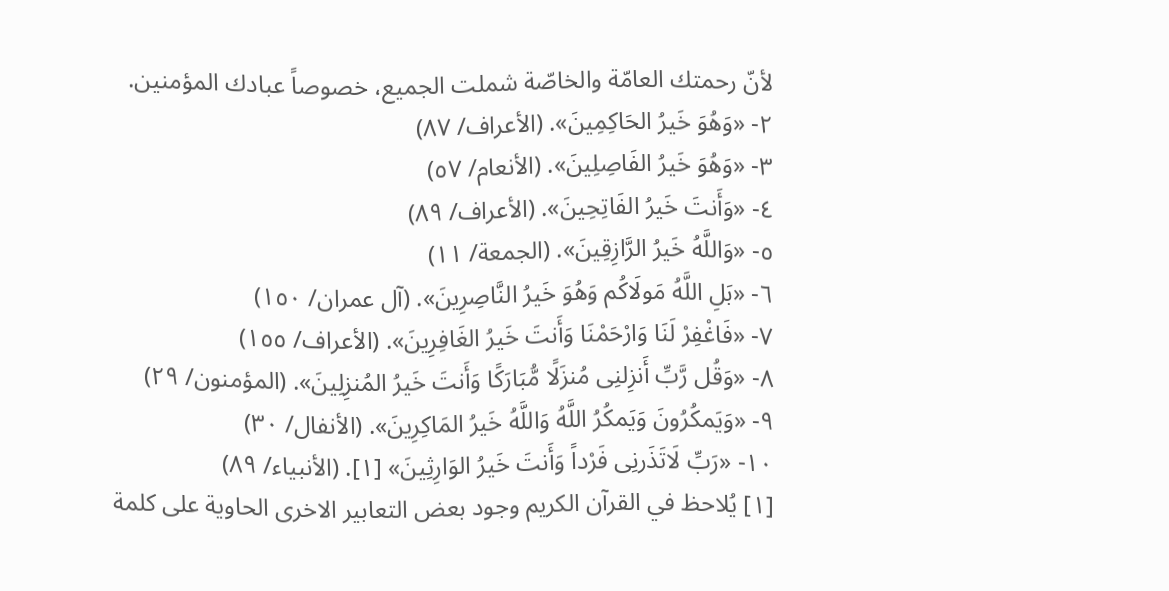لأنّ رحمتك العامّة والخاصّة شملت الجميع، خصوصاً عبادك المؤمنين.
٢- «وَهُوَ خَيرُ الحَاكِمِينَ». (الأعراف/ ٨٧)
٣- «وَهُوَ خَيرُ الفَاصِلِينَ». (الأنعام/ ٥٧)
٤- «وَأَنتَ خَيرُ الفَاتِحِينَ». (الأعراف/ ٨٩)
٥- «وَاللَّهُ خَيرُ الرَّازِقِينَ». (الجمعة/ ١١)
٦- «بَلِ اللَّهُ مَولَاكُم وَهُوَ خَيرُ النَّاصِرِينَ». (آل عمران/ ١٥٠)
٧- «فَاغْفِرْ لَنَا وَارْحَمْنَا وَأَنتَ خَيرُ الغَافِرِينَ». (الأعراف/ ١٥٥)
٨- «وَقُل رَّبِّ أَنزِلنِى مُنزَلًا مُّبَارَكًا وَأَنتَ خَيرُ المُنزِلِينَ». (المؤمنون/ ٢٩)
٩- «وَيَمكُرُونَ وَيَمكُرُ اللَّهُ وَاللَّهُ خَيرُ المَاكِرِينَ». (الأنفال/ ٣٠)
١٠- «رَبِّ لَاتَذَرنِى فَرْداً وَأَنتَ خَيرُ الوَارِثِينَ» [١]. (الأنبياء/ ٨٩)
[١] يُلاحظ في القرآن الكريم وجود بعض التعابير الاخرى الحاوية على كلمة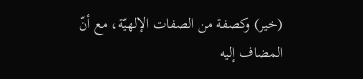(خير) وكصفة من الصفات الإلهيّة، مع أنّ المضاف إليه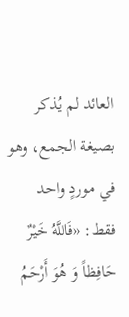العائد لم يُذكر بصيغة الجمع، وهو في موردٍ واحد فقط: «فَاللَّهُ خَيْرٌ حَافِظاً وَ هُوَ أَرْحَمُ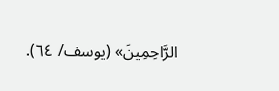الرَّاحِمِينَ» (يوسف/ ٦٤).